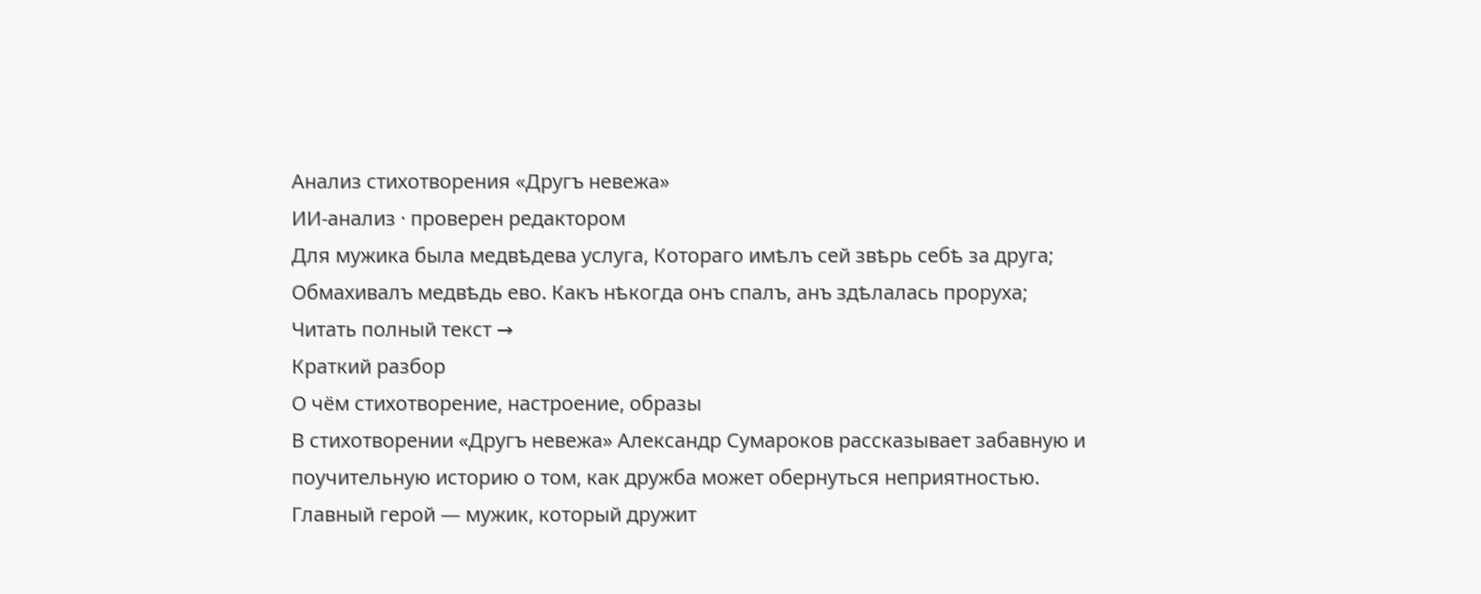Анализ стихотворения «Другъ невежа»
ИИ-анализ · проверен редактором
Для мужика была медвѣдева услуга, Котораго имѣлъ сей звѣрь себѣ за друга; Обмахивалъ медвѣдь ево. Какъ нѣкогда онъ спалъ, анъ здѣлалась проруха;
Читать полный текст →
Краткий разбор
О чём стихотворение, настроение, образы
В стихотворении «Другъ невежа» Александр Сумароков рассказывает забавную и поучительную историю о том, как дружба может обернуться неприятностью. Главный герой — мужик, который дружит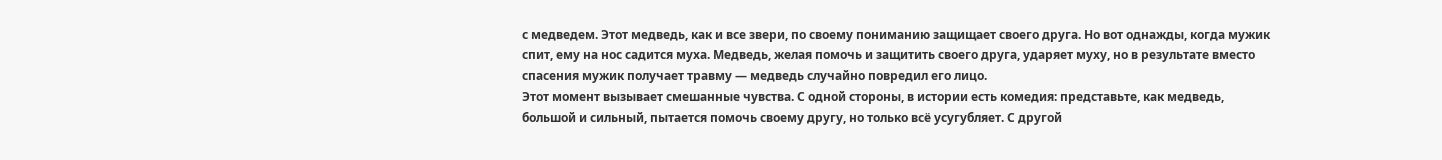с медведем. Этот медведь, как и все звери, по своему пониманию защищает своего друга. Но вот однажды, когда мужик спит, ему на нос садится муха. Медведь, желая помочь и защитить своего друга, ударяет муху, но в результате вместо спасения мужик получает травму — медведь случайно повредил его лицо.
Этот момент вызывает смешанные чувства. С одной стороны, в истории есть комедия: представьте, как медведь, большой и сильный, пытается помочь своему другу, но только всё усугубляет. С другой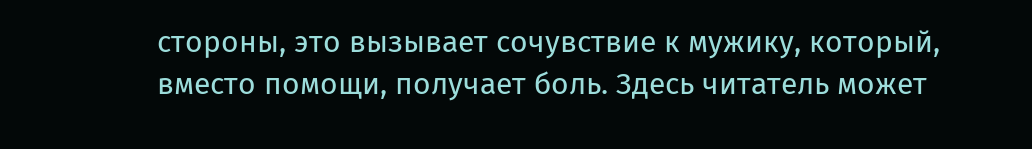стороны, это вызывает сочувствие к мужику, который, вместо помощи, получает боль. Здесь читатель может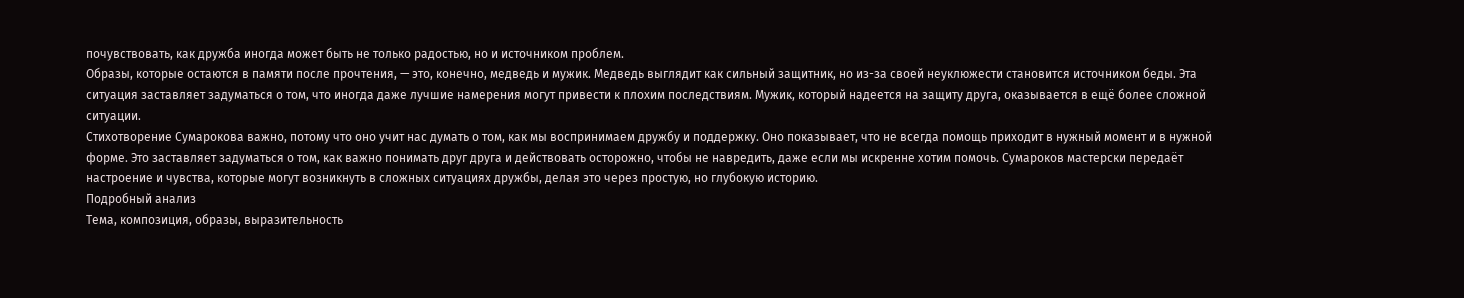почувствовать, как дружба иногда может быть не только радостью, но и источником проблем.
Образы, которые остаются в памяти после прочтения, — это, конечно, медведь и мужик. Медведь выглядит как сильный защитник, но из-за своей неуклюжести становится источником беды. Эта ситуация заставляет задуматься о том, что иногда даже лучшие намерения могут привести к плохим последствиям. Мужик, который надеется на защиту друга, оказывается в ещё более сложной ситуации.
Стихотворение Сумарокова важно, потому что оно учит нас думать о том, как мы воспринимаем дружбу и поддержку. Оно показывает, что не всегда помощь приходит в нужный момент и в нужной форме. Это заставляет задуматься о том, как важно понимать друг друга и действовать осторожно, чтобы не навредить, даже если мы искренне хотим помочь. Сумароков мастерски передаёт настроение и чувства, которые могут возникнуть в сложных ситуациях дружбы, делая это через простую, но глубокую историю.
Подробный анализ
Тема, композиция, образы, выразительность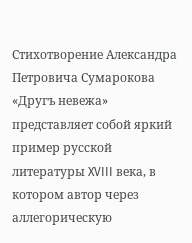Стихотворение Александра Петровича Сумарокова «Другъ невежа» представляет собой яркий пример русской литературы XVIII века, в котором автор через аллегорическую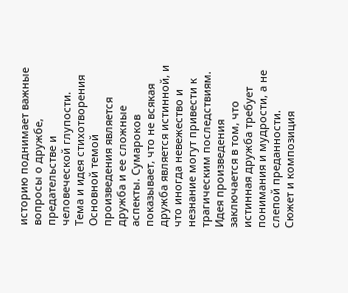историю поднимает важные вопросы о дружбе, предательстве и человеческой глупости.
Тема и идея стихотворения
Основной темой произведения является дружба и ее сложные аспекты. Сумароков показывает, что не всякая дружба является истинной, и что иногда невежество и незнание могут привести к трагическим последствиям. Идея произведения заключается в том, что истинная дружба требует понимания и мудрости, а не слепой преданности.
Сюжет и композиция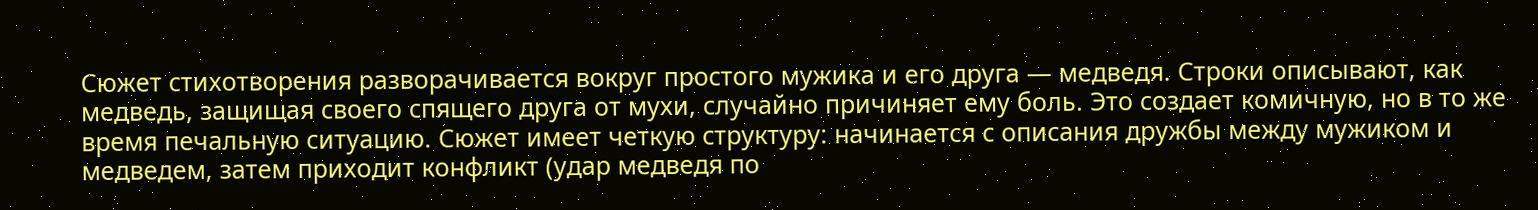Сюжет стихотворения разворачивается вокруг простого мужика и его друга — медведя. Строки описывают, как медведь, защищая своего спящего друга от мухи, случайно причиняет ему боль. Это создает комичную, но в то же время печальную ситуацию. Сюжет имеет четкую структуру: начинается с описания дружбы между мужиком и медведем, затем приходит конфликт (удар медведя по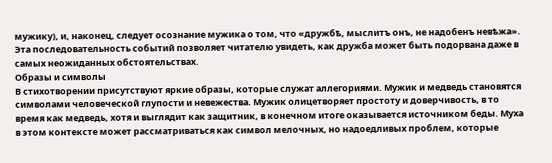мужику), и, наконец, следует осознание мужика о том, что «дружбѣ, мыслитъ онъ, не надобенъ невѣжа». Эта последовательность событий позволяет читателю увидеть, как дружба может быть подорвана даже в самых неожиданных обстоятельствах.
Образы и символы
В стихотворении присутствуют яркие образы, которые служат аллегориями. Мужик и медведь становятся символами человеческой глупости и невежества. Мужик олицетворяет простоту и доверчивость, в то время как медведь, хотя и выглядит как защитник, в конечном итоге оказывается источником беды. Муха в этом контексте может рассматриваться как символ мелочных, но надоедливых проблем, которые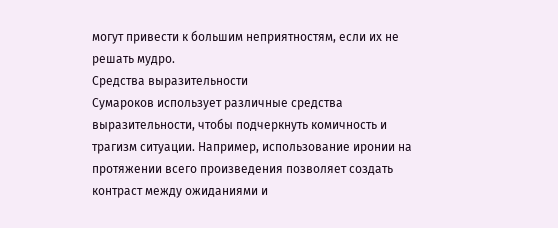могут привести к большим неприятностям, если их не решать мудро.
Средства выразительности
Сумароков использует различные средства выразительности, чтобы подчеркнуть комичность и трагизм ситуации. Например, использование иронии на протяжении всего произведения позволяет создать контраст между ожиданиями и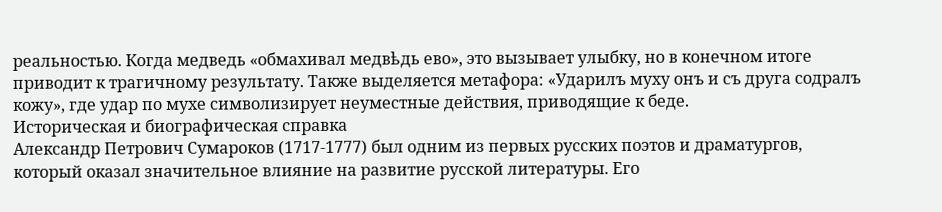реальностью. Когда медведь «обмахивал медвѣдь ево», это вызывает улыбку, но в конечном итоге приводит к трагичному результату. Также выделяется метафора: «Ударилъ муху онъ и съ друга содралъ кожу», где удар по мухе символизирует неуместные действия, приводящие к беде.
Историческая и биографическая справка
Александр Петрович Сумароков (1717-1777) был одним из первых русских поэтов и драматургов, который оказал значительное влияние на развитие русской литературы. Его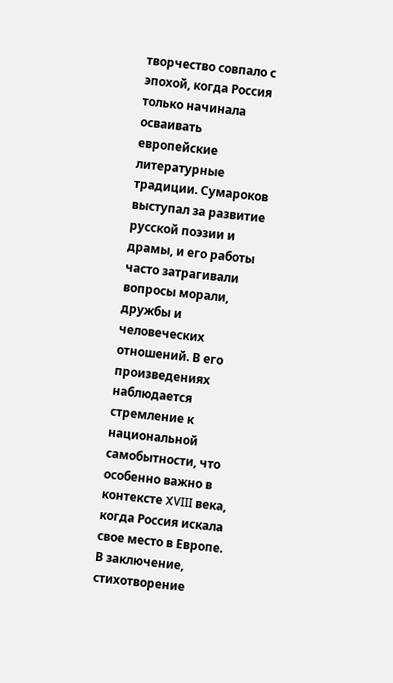творчество совпало с эпохой, когда Россия только начинала осваивать европейские литературные традиции. Сумароков выступал за развитие русской поэзии и драмы, и его работы часто затрагивали вопросы морали, дружбы и человеческих отношений. В его произведениях наблюдается стремление к национальной самобытности, что особенно важно в контексте XVIII века, когда Россия искала свое место в Европе.
В заключение, стихотворение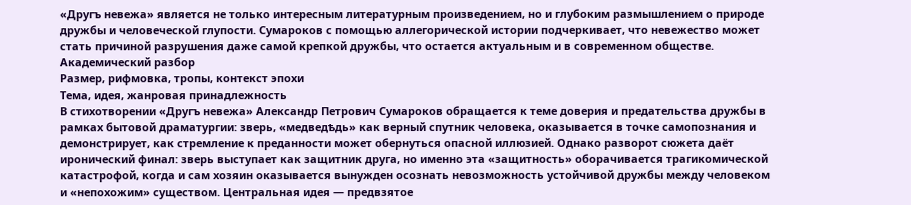«Другъ невежа» является не только интересным литературным произведением, но и глубоким размышлением о природе дружбы и человеческой глупости. Сумароков с помощью аллегорической истории подчеркивает, что невежество может стать причиной разрушения даже самой крепкой дружбы, что остается актуальным и в современном обществе.
Академический разбор
Размер, рифмовка, тропы, контекст эпохи
Тема, идея, жанровая принадлежность
В стихотворении «Другъ невежа» Александр Петрович Сумароков обращается к теме доверия и предательства дружбы в рамках бытовой драматургии: зверь, «медведѣдь» как верный спутник человека, оказывается в точке самопознания и демонстрирует, как стремление к преданности может обернуться опасной иллюзией. Однако разворот сюжета даёт иронический финал: зверь выступает как защитник друга, но именно эта «защитность» оборачивается трагикомической катастрофой, когда и сам хозяин оказывается вынужден осознать невозможность устойчивой дружбы между человеком и «непохожим» существом. Центральная идея — предвзятое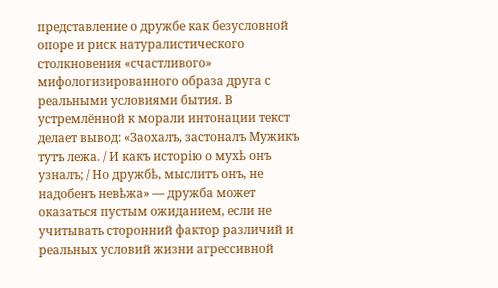представление о дружбе как безусловной опоре и риск натуралистического столкновения «счастливого» мифологизированного образа друга с реальными условиями бытия. В устремлённой к морали интонации текст делает вывод: «Заохалъ, застоналъ Мужикъ тутъ лежа. / И какъ исторію о мухѣ онъ узналъ; / Но дружбѣ, мыслитъ онъ, не надобенъ невѣжа» — дружба может оказаться пустым ожиданием, если не учитывать сторонний фактор различий и реальных условий жизни агрессивной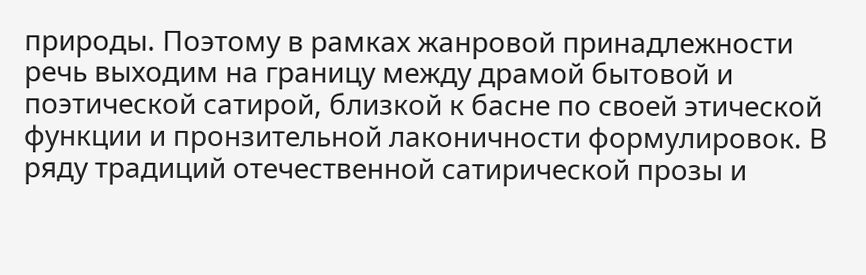природы. Поэтому в рамках жанровой принадлежности речь выходим на границу между драмой бытовой и поэтической сатирой, близкой к басне по своей этической функции и пронзительной лаконичности формулировок. В ряду традиций отечественной сатирической прозы и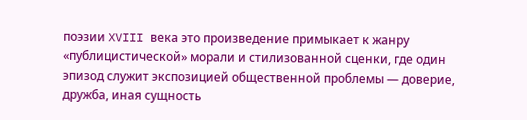поэзии XVIII века это произведение примыкает к жанру «публицистической» морали и стилизованной сценки, где один эпизод служит экспозицией общественной проблемы — доверие, дружба, иная сущность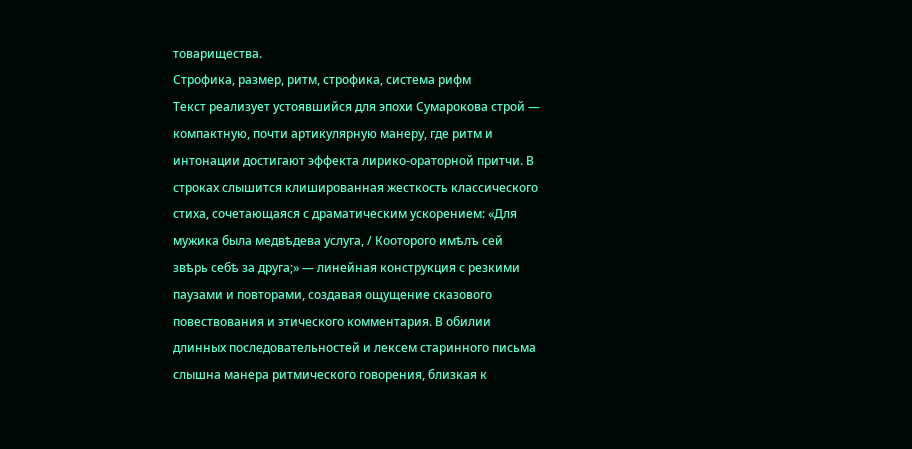товарищества.
Строфика, размер, ритм, строфика, система рифм
Текст реализует устоявшийся для эпохи Сумарокова строй — компактную, почти артикулярную манеру, где ритм и интонации достигают эффекта лирико-ораторной притчи. В строках слышится клишированная жесткость классического стиха, сочетающаяся с драматическим ускорением: «Для мужика была медвѣдева услуга, / Кооторого имѣлъ сей звѣрь себѣ за друга;» — линейная конструкция с резкими паузами и повторами, создавая ощущение сказового повествования и этического комментария. В обилии длинных последовательностей и лексем старинного письма слышна манера ритмического говорения, близкая к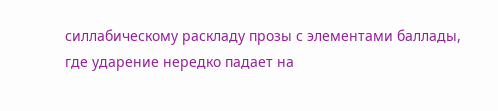силлабическому раскладу прозы с элементами баллады, где ударение нередко падает на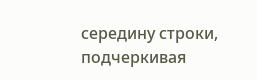середину строки, подчеркивая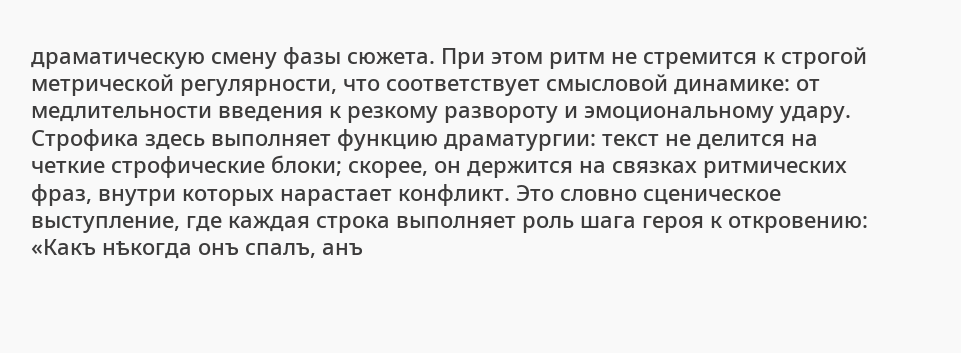драматическую смену фазы сюжета. При этом ритм не стремится к строгой метрической регулярности, что соответствует смысловой динамике: от медлительности введения к резкому развороту и эмоциональному удару.
Строфика здесь выполняет функцию драматургии: текст не делится на четкие строфические блоки; скорее, он держится на связках ритмических фраз, внутри которых нарастает конфликт. Это словно сценическое выступление, где каждая строка выполняет роль шага героя к откровению: «Какъ нѣкогда онъ спалъ, анъ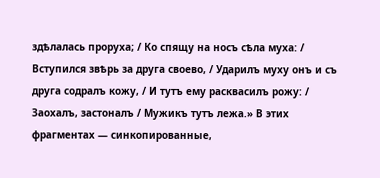здѣлалась проруха; / Ко спящу на носъ сѣла муха: / Вступился звѣрь за друга своево, / Ударилъ муху онъ и съ друга содралъ кожу, / И тутъ ему расквасилъ рожу: / Заохалъ, застоналъ / Мужикъ тутъ лежа.» В этих фрагментах — синкопированные,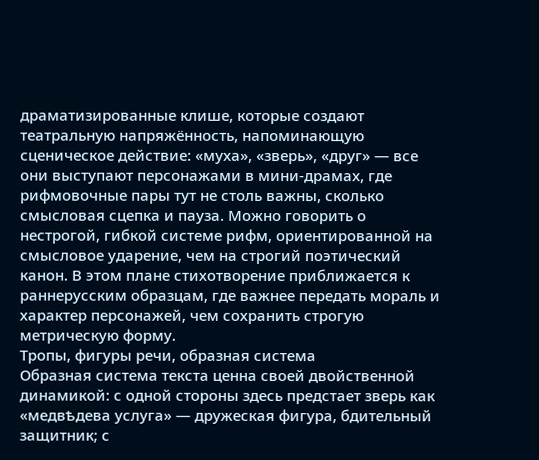драматизированные клише, которые создают театральную напряжённость, напоминающую сценическое действие: «муха», «зверь», «друг» — все они выступают персонажами в мини-драмах, где рифмовочные пары тут не столь важны, сколько смысловая сцепка и пауза. Можно говорить о нестрогой, гибкой системе рифм, ориентированной на смысловое ударение, чем на строгий поэтический канон. В этом плане стихотворение приближается к раннерусским образцам, где важнее передать мораль и характер персонажей, чем сохранить строгую метрическую форму.
Тропы, фигуры речи, образная система
Образная система текста ценна своей двойственной динамикой: с одной стороны здесь предстает зверь как «медвѣдева услуга» — дружеская фигура, бдительный защитник; с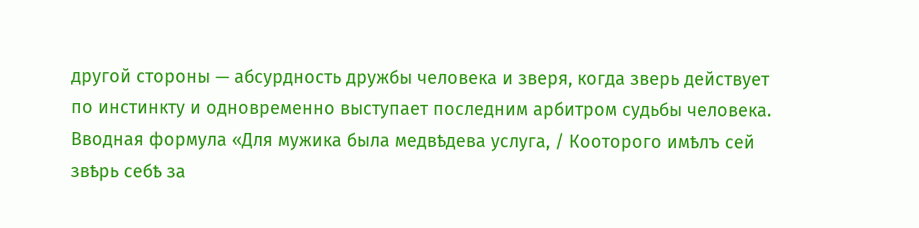другой стороны — абсурдность дружбы человека и зверя, когда зверь действует по инстинкту и одновременно выступает последним арбитром судьбы человека. Вводная формула «Для мужика была медвѣдева услуга, / Кооторого имѣлъ сей звѣрь себѣ за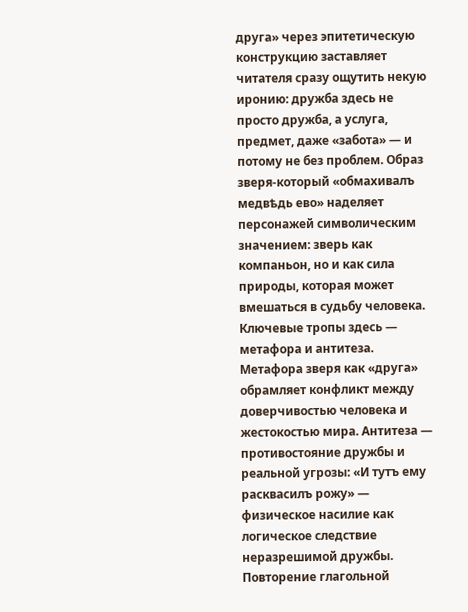друга» через эпитетическую конструкцию заставляет читателя сразу ощутить некую иронию: дружба здесь не просто дружба, а услуга, предмет, даже «забота» — и потому не без проблем. Образ зверя-который «обмахивалъ медвѣдь ево» наделяет персонажей символическим значением: зверь как компаньон, но и как сила природы, которая может вмешаться в судьбу человека.
Ключевые тропы здесь — метафора и антитеза. Метафора зверя как «друга» обрамляет конфликт между доверчивостью человека и жестокостью мира. Антитеза — противостояние дружбы и реальной угрозы: «И тутъ ему расквасилъ рожу» — физическое насилие как логическое следствие неразрешимой дружбы. Повторение глагольной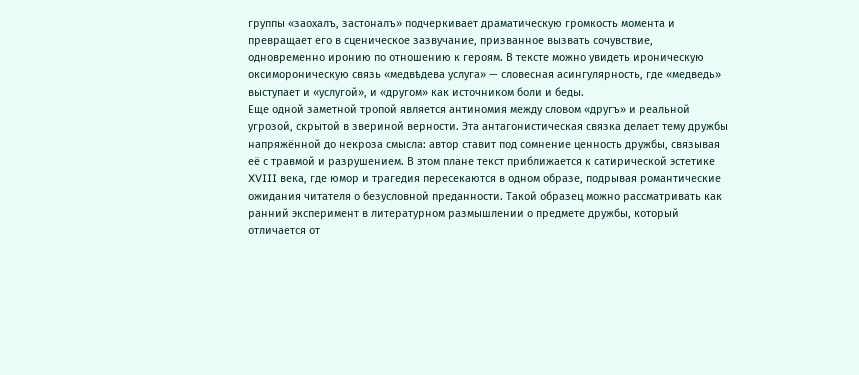группы «заохалъ, застоналъ» подчеркивает драматическую громкость момента и превращает его в сценическое зазвучание, призванное вызвать сочувствие, одновременно иронию по отношению к героям. В тексте можно увидеть ироническую оксимороническую связь «медвѣдева услуга» — словесная асингулярность, где «медведь» выступает и «услугой», и «другом» как источником боли и беды.
Еще одной заметной тропой является антиномия между словом «другъ» и реальной угрозой, скрытой в звериной верности. Эта антагонистическая связка делает тему дружбы напряжённой до некроза смысла: автор ставит под сомнение ценность дружбы, связывая её с травмой и разрушением. В этом плане текст приближается к сатирической эстетике XVIII века, где юмор и трагедия пересекаются в одном образе, подрывая романтические ожидания читателя о безусловной преданности. Такой образец можно рассматривать как ранний эксперимент в литературном размышлении о предмете дружбы, который отличается от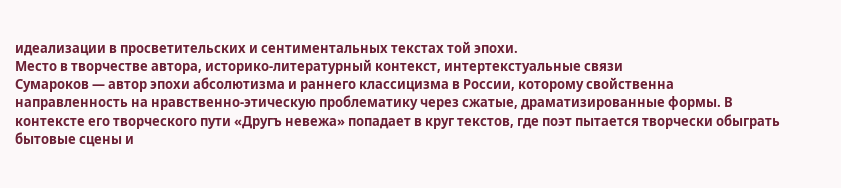идеализации в просветительских и сентиментальных текстах той эпохи.
Место в творчестве автора, историко-литературный контекст, интертекстуальные связи
Сумароков — автор эпохи абсолютизма и раннего классицизма в России, которому свойственна направленность на нравственно-этическую проблематику через сжатые, драматизированные формы. В контексте его творческого пути «Другъ невежа» попадает в круг текстов, где поэт пытается творчески обыграть бытовые сцены и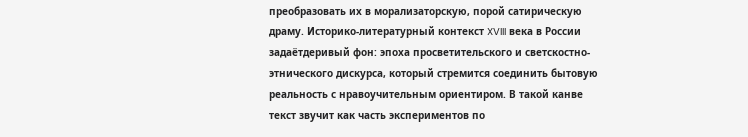преобразовать их в морализаторскую, порой сатирическую драму. Историко-литературный контекст XVIII века в России задаётдеривый фон: эпоха просветительского и светскостно-этнического дискурса, который стремится соединить бытовую реальность с нравоучительным ориентиром. В такой канве текст звучит как часть экспериментов по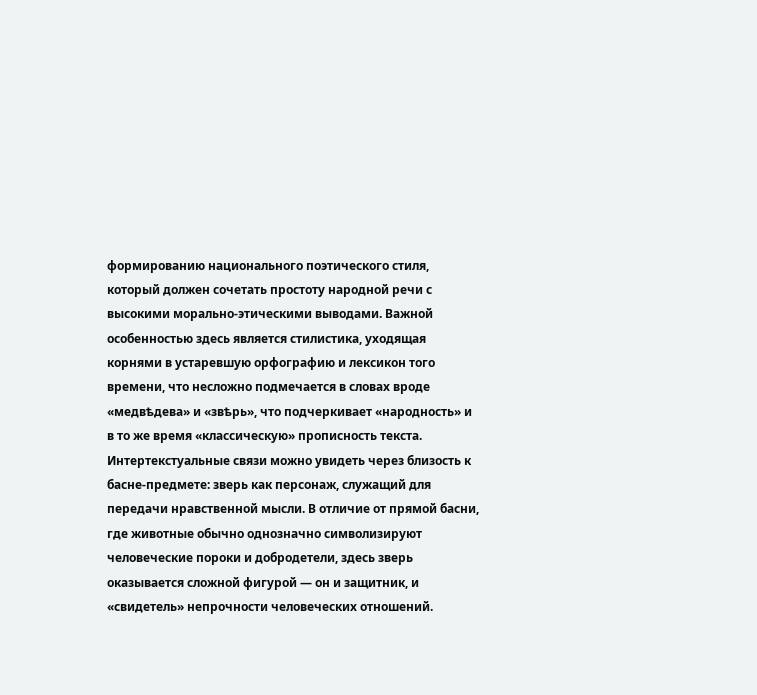формированию национального поэтического стиля, который должен сочетать простоту народной речи с высокими морально-этическими выводами. Важной особенностью здесь является стилистика, уходящая корнями в устаревшую орфографию и лексикон того времени, что несложно подмечается в словах вроде «медвѣдева» и «звѣрь», что подчеркивает «народность» и в то же время «классическую» прописность текста.
Интертекстуальные связи можно увидеть через близость к басне-предмете: зверь как персонаж, служащий для передачи нравственной мысли. В отличие от прямой басни, где животные обычно однозначно символизируют человеческие пороки и добродетели, здесь зверь оказывается сложной фигурой — он и защитник, и «свидетель» непрочности человеческих отношений.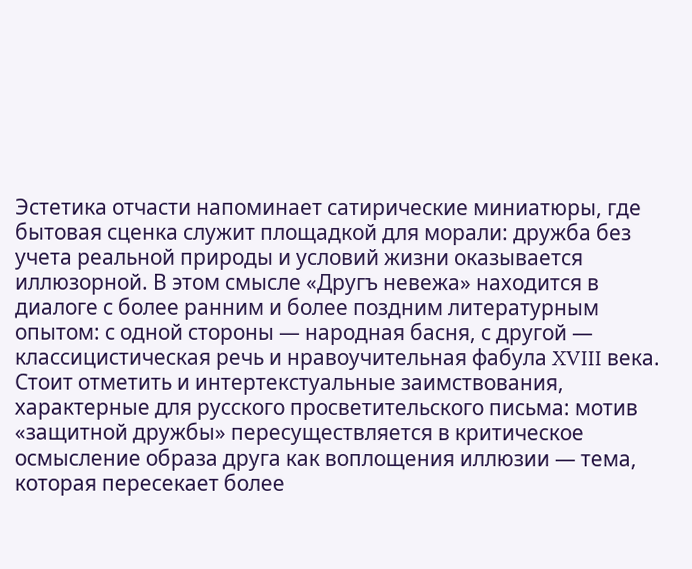Эстетика отчасти напоминает сатирические миниатюры, где бытовая сценка служит площадкой для морали: дружба без учета реальной природы и условий жизни оказывается иллюзорной. В этом смысле «Другъ невежа» находится в диалоге с более ранним и более поздним литературным опытом: с одной стороны — народная басня, с другой — классицистическая речь и нравоучительная фабула XVIII века.
Стоит отметить и интертекстуальные заимствования, характерные для русского просветительского письма: мотив «защитной дружбы» пересуществляется в критическое осмысление образа друга как воплощения иллюзии — тема, которая пересекает более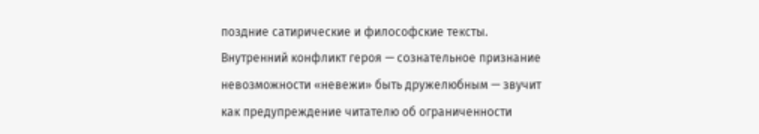поздние сатирические и философские тексты. Внутренний конфликт героя — сознательное признание невозможности «невежи» быть дружелюбным — звучит как предупреждение читателю об ограниченности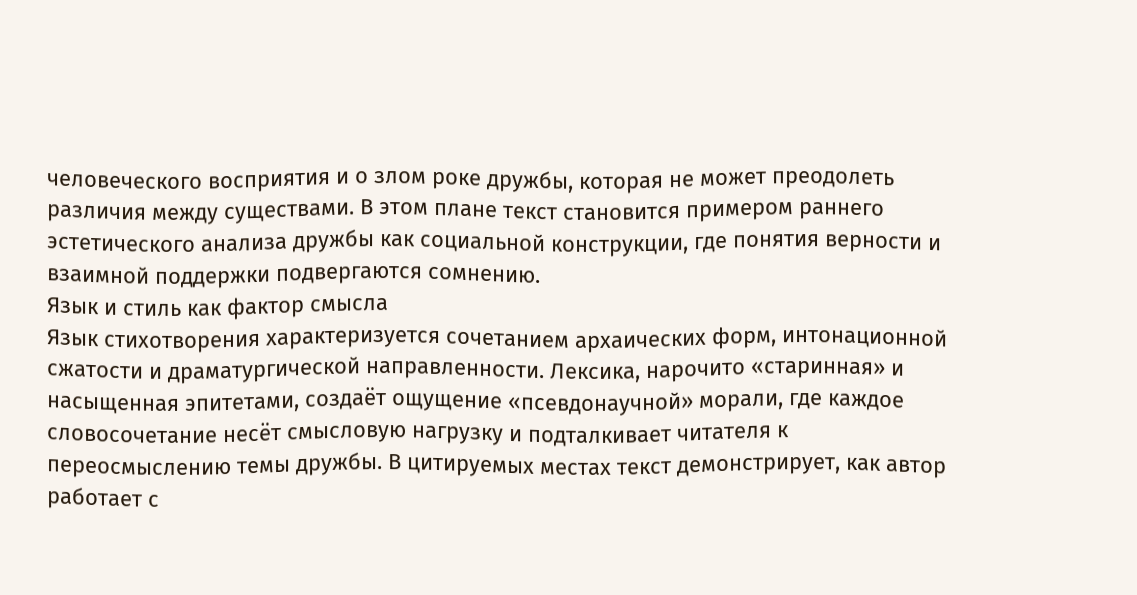человеческого восприятия и о злом роке дружбы, которая не может преодолеть различия между существами. В этом плане текст становится примером раннего эстетического анализа дружбы как социальной конструкции, где понятия верности и взаимной поддержки подвергаются сомнению.
Язык и стиль как фактор смысла
Язык стихотворения характеризуется сочетанием архаических форм, интонационной сжатости и драматургической направленности. Лексика, нарочито «старинная» и насыщенная эпитетами, создаёт ощущение «псевдонаучной» морали, где каждое словосочетание несёт смысловую нагрузку и подталкивает читателя к переосмыслению темы дружбы. В цитируемых местах текст демонстрирует, как автор работает с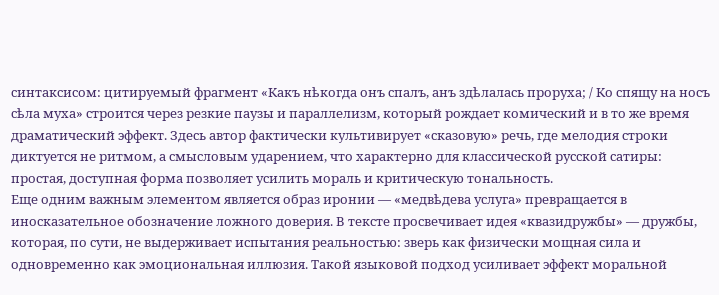синтаксисом: цитируемый фрагмент «Какъ нѣкогда онъ спалъ, анъ здѣлалась проруха; / Ко спящу на носъ сѣла муха» строится через резкие паузы и параллелизм, который рождает комический и в то же время драматический эффект. Здесь автор фактически культивирует «сказовую» речь, где мелодия строки диктуется не ритмом, а смысловым ударением, что характерно для классической русской сатиры: простая, доступная форма позволяет усилить мораль и критическую тональность.
Еще одним важным элементом является образ иронии — «медвѣдева услуга» превращается в иносказательное обозначение ложного доверия. В тексте просвечивает идея «квазидружбы» — дружбы, которая, по сути, не выдерживает испытания реальностью: зверь как физически мощная сила и одновременно как эмоциональная иллюзия. Такой языковой подход усиливает эффект моральной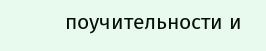поучительности и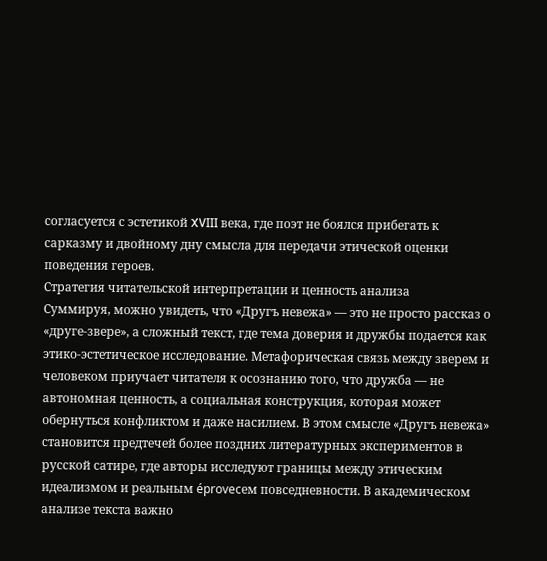согласуется с эстетикой XVIII века, где поэт не боялся прибегать к сарказму и двойному дну смысла для передачи этической оценки поведения героев.
Стратегия читательской интерпретации и ценность анализа
Суммируя, можно увидеть, что «Другъ невежа» — это не просто рассказ о «друге-звере», а сложный текст, где тема доверия и дружбы подается как этико-эстетическое исследование. Метафорическая связь между зверем и человеком приучает читателя к осознанию того, что дружба — не автономная ценность, а социальная конструкция, которая может обернуться конфликтом и даже насилием. В этом смысле «Другъ невежа» становится предтечей более поздних литературных экспериментов в русской сатире, где авторы исследуют границы между этическим идеализмом и реальным éprovecем повседневности. В академическом анализе текста важно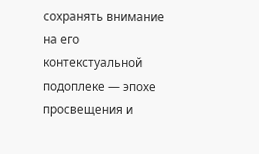сохранять внимание на его контекстуальной подоплеке — эпохе просвещения и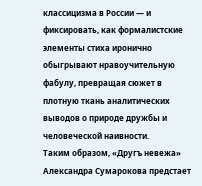классицизма в России — и фиксировать, как формалистские элементы стиха иронично обыгрывают нравоучительную фабулу, превращая сюжет в плотную ткань аналитических выводов о природе дружбы и человеческой наивности.
Таким образом, «Другъ невежа» Александра Сумарокова предстает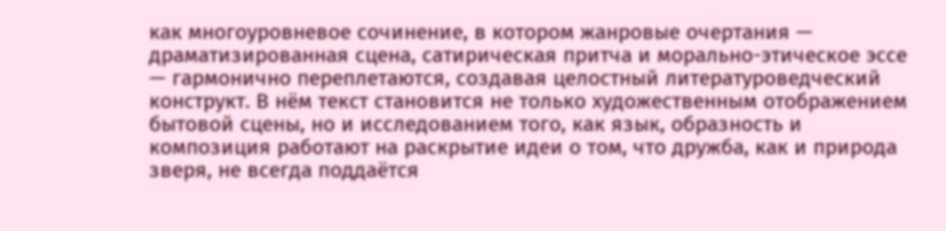как многоуровневое сочинение, в котором жанровые очертания — драматизированная сцена, сатирическая притча и морально-этическое эссе — гармонично переплетаются, создавая целостный литературоведческий конструкт. В нём текст становится не только художественным отображением бытовой сцены, но и исследованием того, как язык, образность и композиция работают на раскрытие идеи о том, что дружба, как и природа зверя, не всегда поддаётся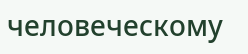человеческому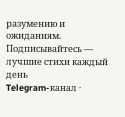разумению и ожиданиям.
Подписывайтесь — лучшие стихи каждый день
Telegram-канал ·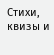Стихи, квизы и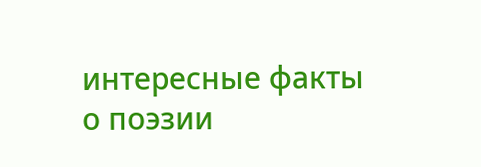интересные факты о поэзии